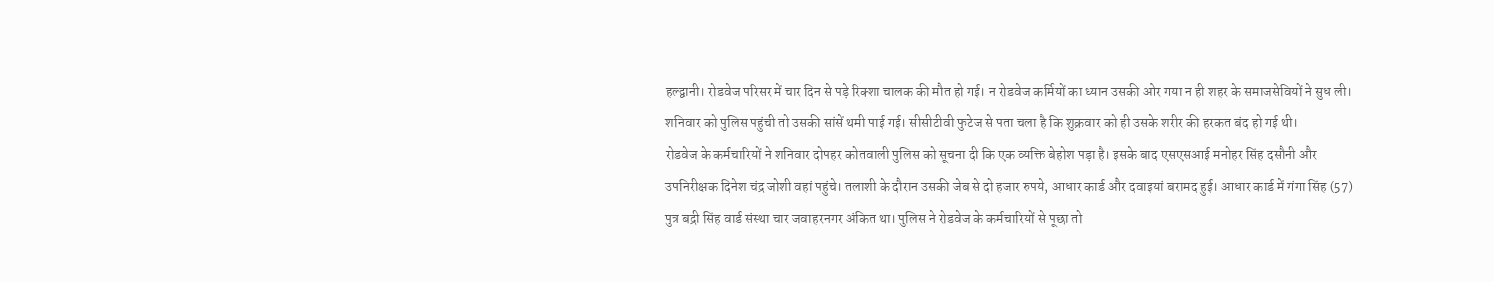हल्द्वानी। रोडवेज परिसर में चार दिन से पड़े रिक्शा चालक की मौत हो गई। न रोडवेज कर्मियों का ध्यान उसकी ओर गया न ही शहर के समाजसेवियों ने सुध ली। शनिवार को पुलिस पहुंची तो उसकी सांसें थमी पाई गई। सीसीटीवी फुटेज से पता चला है कि शुक्रवार को ही उसके शरीर की हरकत बंद हो गई थी।
रोडवेज के कर्मचारियों ने शनिवार दोपहर कोतवाली पुलिस को सूचना दी कि एक व्यक्ति बेहोश पड़ा है। इसके बाद एसएसआई मनोहर सिंह दसौनी और उपनिरीक्षक दिनेश चंद्र जोशी वहां पहुंचे। तलाशी के दौरान उसकी जेब से दो हजार रुपये, आधार कार्ड और दवाइयां बरामद हुई। आधार कार्ड में गंगा सिंह (57) पुत्र बद्री सिंह वार्ड संस्था चार जवाहरनगर अंकित था। पुलिस ने रोडवेज के कर्मचारियों से पूछा तो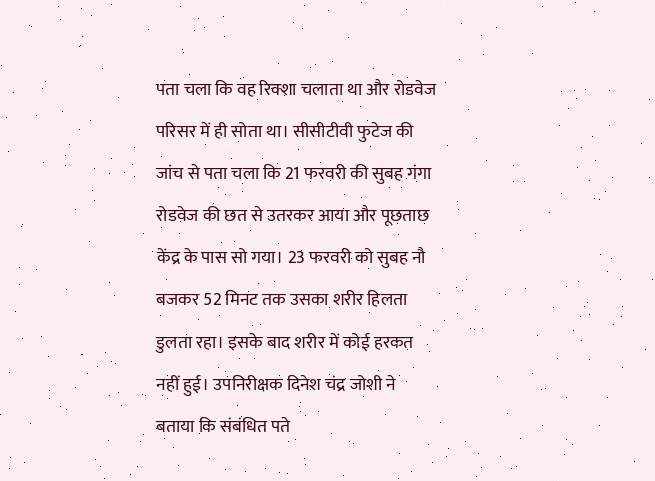पता चला कि वह रिक्शा चलाता था और रोडवेज परिसर में ही सोता था। सीसीटीवी फुटेज की जांच से पता चला कि 21 फरवरी की सुबह गंगा रोडवेज की छत से उतरकर आया और पूछताछ केंद्र के पास सो गया। 23 फरवरी को सुबह नौ बजकर 52 मिनट तक उसका शरीर हिलता डुलता रहा। इसके बाद शरीर में कोई हरकत नहीं हुई। उपनिरीक्षक दिनेश चंद्र जोशी ने बताया कि संबंधित पते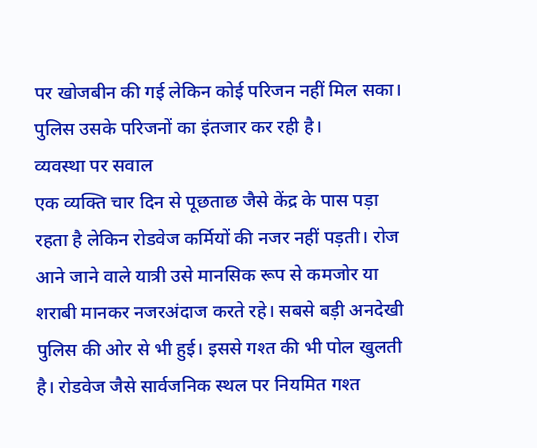पर खोजबीन की गई लेकिन कोई परिजन नहीं मिल सका। पुलिस उसके परिजनों का इंतजार कर रही है।
व्यवस्था पर सवाल
एक व्यक्ति चार दिन से पूछताछ जैसे केंद्र के पास पड़ा रहता है लेकिन रोडवेज कर्मियों की नजर नहीं पड़ती। रोज आने जाने वाले यात्री उसे मानसिक रूप से कमजोर या शराबी मानकर नजरअंदाज करते रहे। सबसे बड़ी अनदेखी पुलिस की ओर से भी हुई। इससे गश्त की भी पोल खुलती है। रोडवेज जैसे सार्वजनिक स्थल पर नियमित गश्त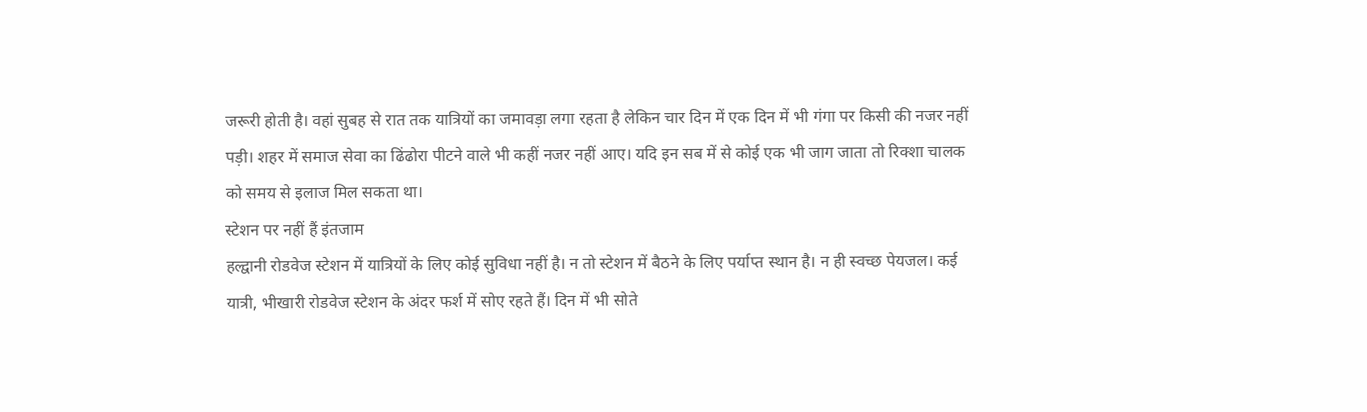जरूरी होती है। वहां सुबह से रात तक यात्रियों का जमावड़ा लगा रहता है लेकिन चार दिन में एक दिन में भी गंगा पर किसी की नजर नहीं पड़ी। शहर में समाज सेवा का ढिंढोरा पीटने वाले भी कहीं नजर नहीं आए। यदि इन सब में से कोई एक भी जाग जाता तो रिक्शा चालक को समय से इलाज मिल सकता था।
स्टेशन पर नहीं हैं इंतजाम
हल्द्वानी रोडवेज स्टेशन में यात्रियों के लिए कोई सुविधा नहीं है। न तो स्टेशन में बैठने के लिए पर्याप्त स्थान है। न ही स्वच्छ पेयजल। कई यात्री, भीखारी रोडवेज स्टेशन के अंदर फर्श में सोए रहते हैं। दिन में भी सोते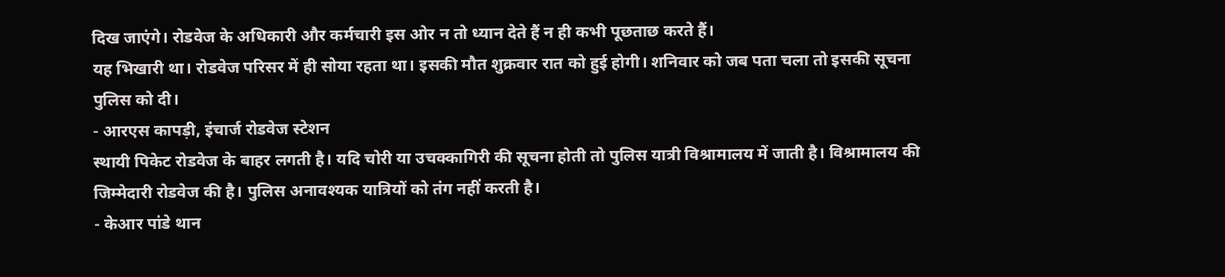दिख जाएंगे। रोडवेज के अधिकारी और कर्मचारी इस ओर न तो ध्यान देते हैं न ही कभी पूछताछ करते हैं।
यह भिखारी था। रोडवेज परिसर में ही सोया रहता था। इसकी मौत शुक्रवार रात को हुई होगी। शनिवार को जब पता चला तो इसकी सूचना पुलिस को दी।
- आरएस कापड़ी, इंचार्ज रोडवेज स्टेशन
स्थायी पिकेट रोडवेज के बाहर लगती है। यदि चोरी या उचक्कागिरी की सूचना होती तो पुलिस यात्री विश्रामालय में जाती है। विश्रामालय की जिम्मेदारी रोडवेज की है। पुलिस अनावश्यक यात्रियों को तंग नहीं करती है।
- केआर पांडे थान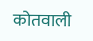कोतवाली